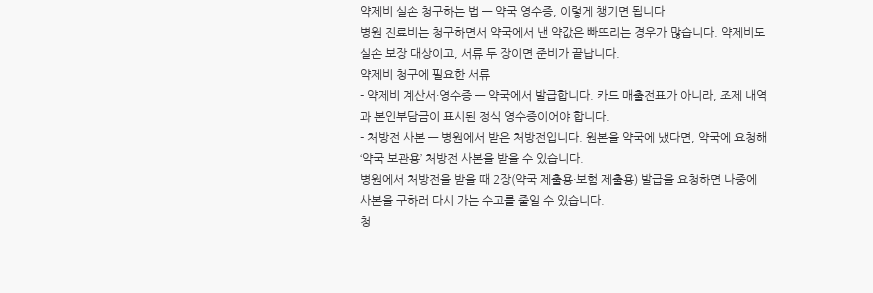약제비 실손 청구하는 법 — 약국 영수증, 이렇게 챙기면 됩니다
병원 진료비는 청구하면서 약국에서 낸 약값은 빠뜨리는 경우가 많습니다. 약제비도 실손 보장 대상이고, 서류 두 장이면 준비가 끝납니다.
약제비 청구에 필요한 서류
- 약제비 계산서·영수증 — 약국에서 발급합니다. 카드 매출전표가 아니라, 조제 내역과 본인부담금이 표시된 정식 영수증이어야 합니다.
- 처방전 사본 — 병원에서 받은 처방전입니다. 원본을 약국에 냈다면, 약국에 요청해 ‘약국 보관용’ 처방전 사본을 받을 수 있습니다.
병원에서 처방전을 받을 때 2장(약국 제출용·보험 제출용) 발급을 요청하면 나중에 사본을 구하러 다시 가는 수고를 줄일 수 있습니다.
청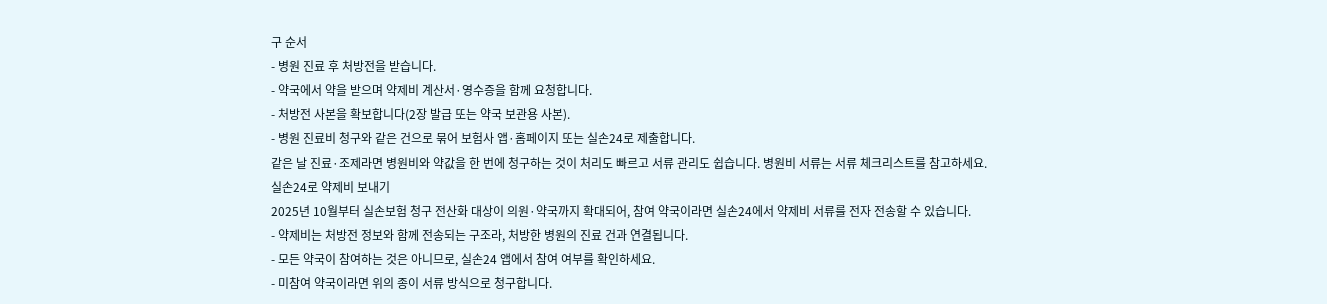구 순서
- 병원 진료 후 처방전을 받습니다.
- 약국에서 약을 받으며 약제비 계산서·영수증을 함께 요청합니다.
- 처방전 사본을 확보합니다(2장 발급 또는 약국 보관용 사본).
- 병원 진료비 청구와 같은 건으로 묶어 보험사 앱·홈페이지 또는 실손24로 제출합니다.
같은 날 진료·조제라면 병원비와 약값을 한 번에 청구하는 것이 처리도 빠르고 서류 관리도 쉽습니다. 병원비 서류는 서류 체크리스트를 참고하세요.
실손24로 약제비 보내기
2025년 10월부터 실손보험 청구 전산화 대상이 의원·약국까지 확대되어, 참여 약국이라면 실손24에서 약제비 서류를 전자 전송할 수 있습니다.
- 약제비는 처방전 정보와 함께 전송되는 구조라, 처방한 병원의 진료 건과 연결됩니다.
- 모든 약국이 참여하는 것은 아니므로, 실손24 앱에서 참여 여부를 확인하세요.
- 미참여 약국이라면 위의 종이 서류 방식으로 청구합니다.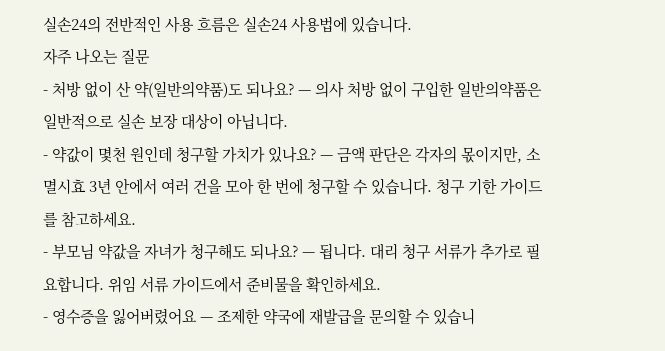실손24의 전반적인 사용 흐름은 실손24 사용법에 있습니다.
자주 나오는 질문
- 처방 없이 산 약(일반의약품)도 되나요? — 의사 처방 없이 구입한 일반의약품은 일반적으로 실손 보장 대상이 아닙니다.
- 약값이 몇천 원인데 청구할 가치가 있나요? — 금액 판단은 각자의 몫이지만, 소멸시효 3년 안에서 여러 건을 모아 한 번에 청구할 수 있습니다. 청구 기한 가이드를 참고하세요.
- 부모님 약값을 자녀가 청구해도 되나요? — 됩니다. 대리 청구 서류가 추가로 필요합니다. 위임 서류 가이드에서 준비물을 확인하세요.
- 영수증을 잃어버렸어요 — 조제한 약국에 재발급을 문의할 수 있습니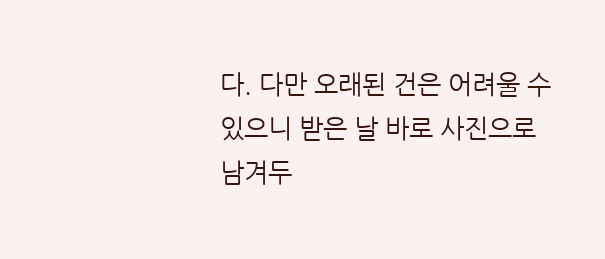다. 다만 오래된 건은 어려울 수 있으니 받은 날 바로 사진으로 남겨두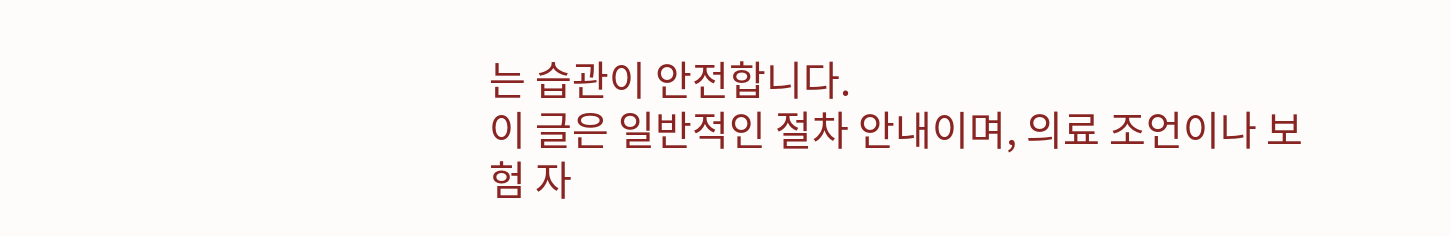는 습관이 안전합니다.
이 글은 일반적인 절차 안내이며, 의료 조언이나 보험 자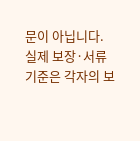문이 아닙니다. 실제 보장·서류 기준은 각자의 보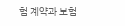험 계약과 보험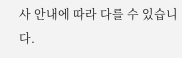사 안내에 따라 다를 수 있습니다.